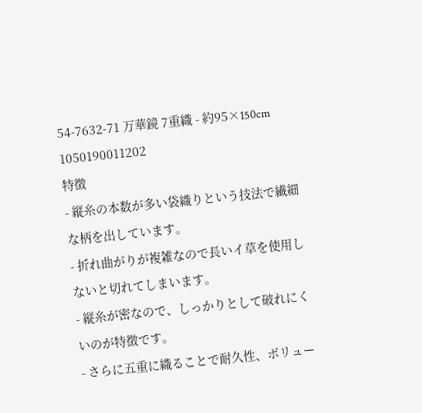54-7632-71 万華鏡 7重織 - 約95×150cm 1050190011202
特徴
- 縦糸の本数が多い袋織りという技法で繊細な柄を出しています。
- 折れ曲がりが複雑なので長いイ草を使用しないと切れてしまいます。
- 縦糸が密なので、しっかりとして破れにくいのが特徴です。
- さらに五重に織ることで耐久性、ボリュー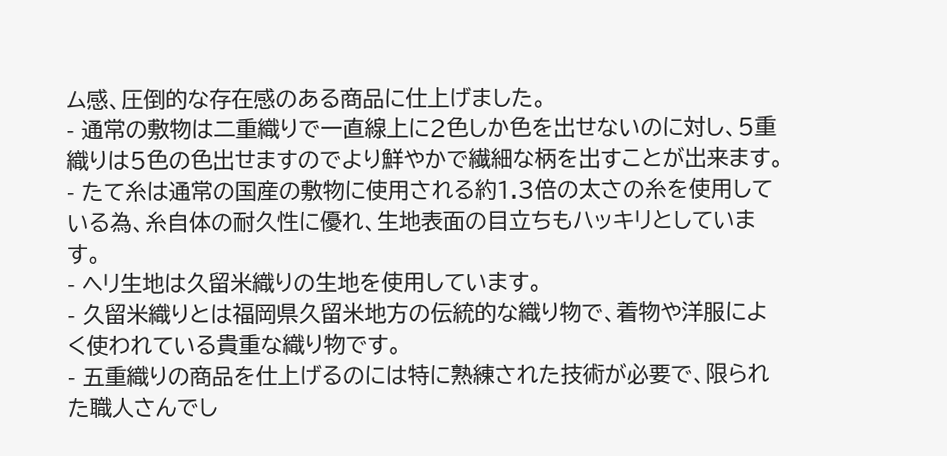ム感、圧倒的な存在感のある商品に仕上げました。
- 通常の敷物は二重織りで一直線上に2色しか色を出せないのに対し、5重織りは5色の色出せますのでより鮮やかで繊細な柄を出すことが出来ます。
- たて糸は通常の国産の敷物に使用される約1.3倍の太さの糸を使用している為、糸自体の耐久性に優れ、生地表面の目立ちもハッキリとしています。
- ヘリ生地は久留米織りの生地を使用しています。
- 久留米織りとは福岡県久留米地方の伝統的な織り物で、着物や洋服によく使われている貴重な織り物です。
- 五重織りの商品を仕上げるのには特に熟練された技術が必要で、限られた職人さんでし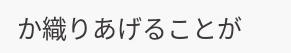か織りあげることが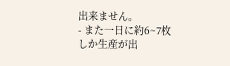出来ません。
- また一日に約6~7枚しか生産が出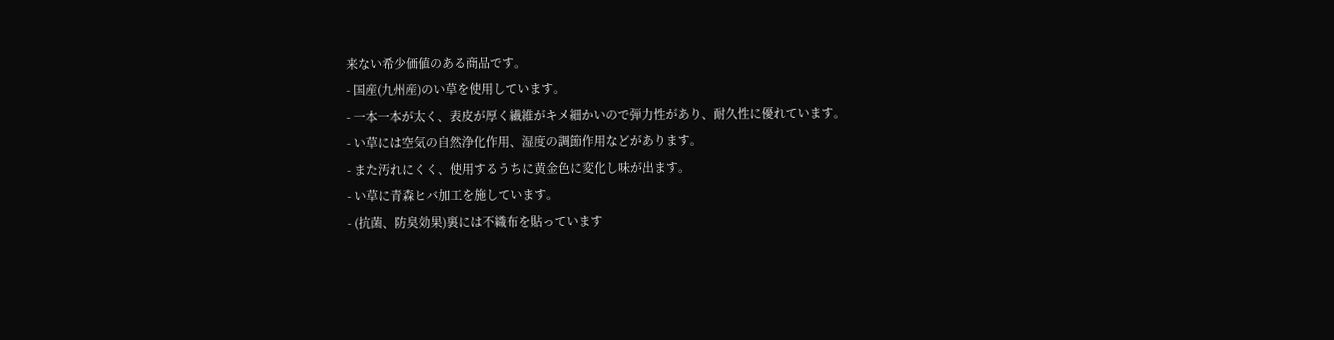来ない希少価値のある商品です。
- 国産(九州産)のい草を使用しています。
- 一本一本が太く、表皮が厚く繊維がキメ細かいので弾力性があり、耐久性に優れています。
- い草には空気の自然浄化作用、湿度の調節作用などがあります。
- また汚れにくく、使用するうちに黄金色に変化し味が出ます。
- い草に青森ヒバ加工を施しています。
- (抗菌、防臭効果)裏には不織布を貼っています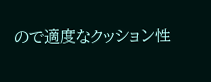ので適度なクッション性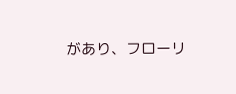があり、フローリ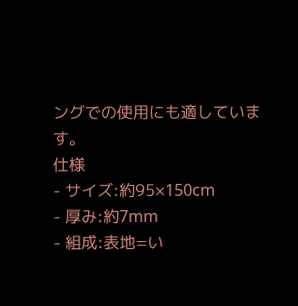ングでの使用にも適しています。
仕様
- サイズ:約95×150cm
- 厚み:約7mm
- 組成:表地=い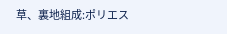草、裏地組成:ポリエス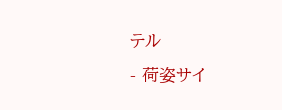テル
- 荷姿サイ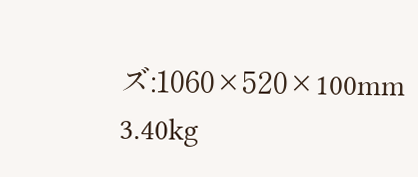ズ:1060×520×100mm 3.40kg